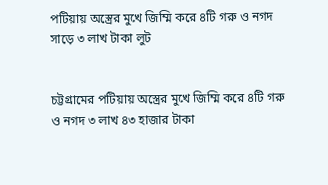পটিয়ায় অস্ত্রের মুখে জিম্মি করে ৪টি গরু ও নগদ সাড়ে ৩ লাখ টাকা লুট


চট্টগ্রামের পটিয়ায় অস্ত্রের মুখে জিম্মি করে ৪টি গরু ও নগদ ৩ লাখ ৪৩ হাজার টাকা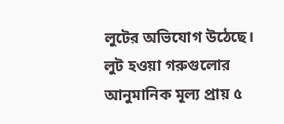লুটের অভিযোগ উঠেছে। লুট হওয়া গরুগুলোর আনুমানিক মূল্য প্রায় ৫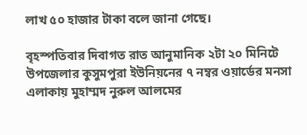লাখ ৫০ হাজার টাকা বলে জানা গেছে।

বৃহস্পতিবার দিবাগত রাত আনুমানিক ২টা ২০ মিনিটে উপজেলার কুসুমপুরা ইউনিয়নের ৭ নম্বর ওয়ার্ডের মনসা এলাকায় মুহাম্মদ নুরুল আলমের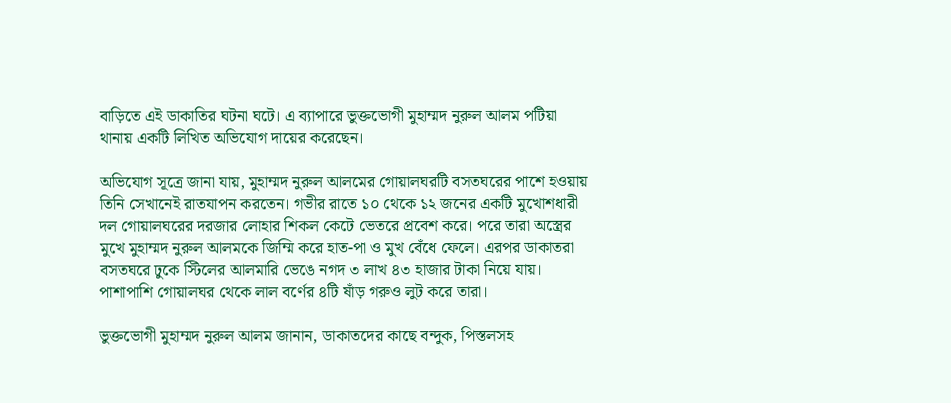বাড়িতে এই ডাকাতির ঘটনা ঘটে। এ ব্যাপারে ভুক্তভোগী মুহাম্মদ নুরুল আলম পটিয়া থানায় একটি লিখিত অভিযোগ দায়ের করেছেন।

অভিযোগ সূত্রে জানা যায়, মুহাম্মদ নুরুল আলমের গোয়ালঘরটি বসতঘরের পাশে হওয়ায় তিনি সেখানেই রাতযাপন করতেন। গভীর রাতে ১০ থেকে ১২ জনের একটি মুখোশধারী দল গোয়ালঘরের দরজার লোহার শিকল কেটে ভেতরে প্রবেশ করে। পরে তারা অস্ত্রের মুখে মুহাম্মদ নুরুল আলমকে জিম্মি করে হাত-পা ও মুখ বেঁধে ফেলে। এরপর ডাকাতরা বসতঘরে ঢুকে স্টিলের আলমারি ভেঙে নগদ ৩ লাখ ৪৩ হাজার টাকা নিয়ে যায়। পাশাপাশি গোয়ালঘর থেকে লাল বর্ণের ৪টি ষাঁড় গরুও লুট করে তারা।

ভুক্তভোগী মুহাম্মদ নুরুল আলম জানান, ডাকাতদের কাছে বন্দুক, পিস্তলসহ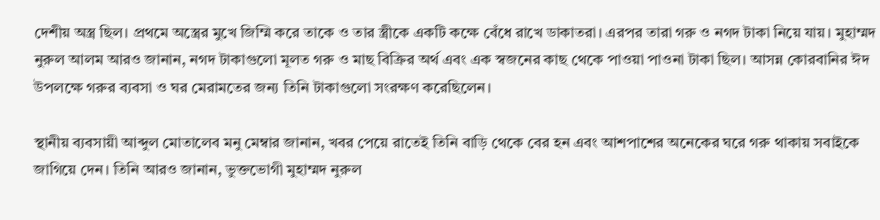দেশীয় অস্ত্র ছিল। প্রথমে অস্ত্রের মুখে জিম্মি করে তাকে ও তার স্ত্রীকে একটি কক্ষে বেঁধে রাখে ডাকাতরা। এরপর তারা গরু ও নগদ টাকা নিয়ে যায়। মুহাম্মদ নুরুল আলম আরও জানান, নগদ টাকাগুলো মূলত গরু ও মাছ বিক্রির অর্থ এবং এক স্বজনের কাছ থেকে পাওয়া পাওনা টাকা ছিল। আসন্ন কোরবানির ঈদ উপলক্ষে গরুর ব্যবসা ও ঘর মেরামতের জন্য তিনি টাকাগুলো সংরক্ষণ করেছিলেন।

স্থানীয় ব্যবসায়ী আব্দুল মোতালেব মনু মেম্বার জানান, খবর পেয়ে রাতেই তিনি বাড়ি থেকে বের হন এবং আশপাশের অনেকের ঘরে গরু থাকায় সবাইকে জাগিয়ে দেন। তিনি আরও জানান, ভুক্তভোগী মুহাম্মদ নুরুল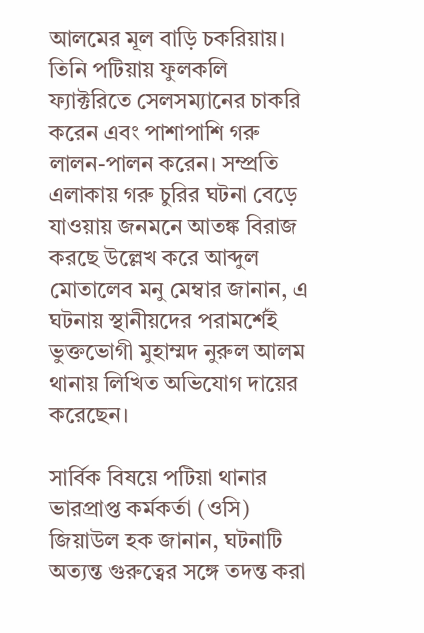আলমের মূল বাড়ি চকরিয়ায়। তিনি পটিয়ায় ফুলকলি ফ্যাক্টরিতে সেলসম্যানের চাকরি করেন এবং পাশাপাশি গরু লালন-পালন করেন। সম্প্রতি এলাকায় গরু চুরির ঘটনা বেড়ে যাওয়ায় জনমনে আতঙ্ক বিরাজ করছে উল্লেখ করে আব্দুল মোতালেব মনু মেম্বার জানান, এ ঘটনায় স্থানীয়দের পরামর্শেই ভুক্তভোগী মুহাম্মদ নুরুল আলম থানায় লিখিত অভিযোগ দায়ের করেছেন।

সার্বিক বিষয়ে পটিয়া থানার ভারপ্রাপ্ত কর্মকর্তা (ওসি) জিয়াউল হক জানান, ঘটনাটি অত্যন্ত গুরুত্বের সঙ্গে তদন্ত করা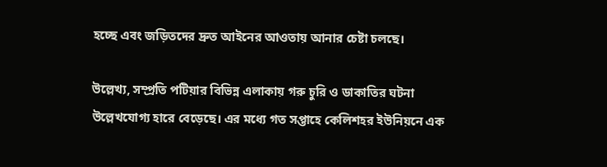হচ্ছে এবং জড়িতদের দ্রুত আইনের আওতায় আনার চেষ্টা চলছে।

উল্লেখ্য, সম্প্রতি পটিয়ার বিভিন্ন এলাকায় গরু চুরি ও ডাকাতির ঘটনা উল্লেখযোগ্য হারে বেড়েছে। এর মধ্যে গত সপ্তাহে কেলিশহর ইউনিয়নে এক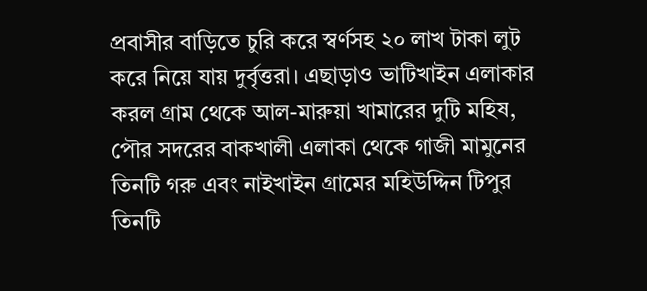প্রবাসীর বাড়িতে চুরি করে স্বর্ণসহ ২০ লাখ টাকা লুট করে নিয়ে যায় দুর্বৃত্তরা। এছাড়াও ভাটিখাইন এলাকার করল গ্রাম থেকে আল-মারুয়া খামারের দুটি মহিষ, পৌর সদরের বাকখালী এলাকা থেকে গাজী মামুনের তিনটি গরু এবং নাইখাইন গ্রামের মহিউদ্দিন টিপুর তিনটি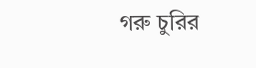গরু চুরির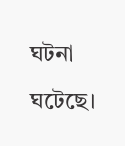ঘটনা ঘটেছে।